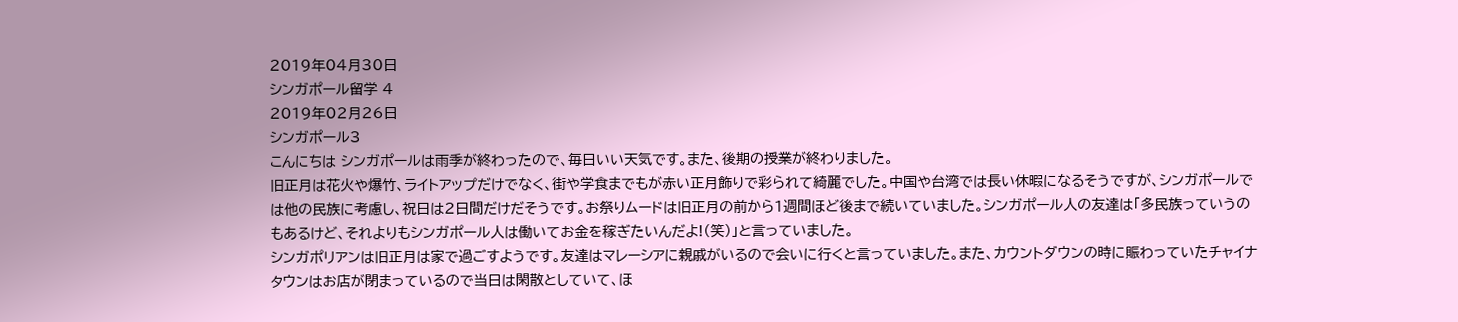2019年04月30日
シンガポール留学 4
2019年02月26日
シンガポール3
こんにちは シンガポールは雨季が終わったので、毎日いい天気です。また、後期の授業が終わりました。
旧正月は花火や爆竹、ライトアップだけでなく、街や学食までもが赤い正月飾りで彩られて綺麗でした。中国や台湾では長い休暇になるそうですが、シンガポールでは他の民族に考慮し、祝日は2日間だけだそうです。お祭りムードは旧正月の前から1週間ほど後まで続いていました。シンガポール人の友達は「多民族っていうのもあるけど、それよりもシンガポール人は働いてお金を稼ぎたいんだよ!(笑)」と言っていました。
シンガポリアンは旧正月は家で過ごすようです。友達はマレーシアに親戚がいるので会いに行くと言っていました。また、カウントダウンの時に賑わっていたチャイナタウンはお店が閉まっているので当日は閑散としていて、ほ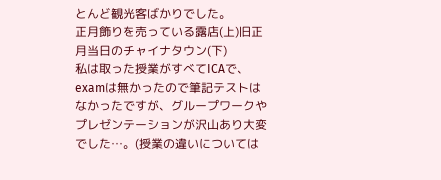とんど観光客ばかりでした。
正月飾りを売っている露店(上)旧正月当日のチャイナタウン(下)
私は取った授業がすべてICAで、examは無かったので筆記テストはなかったですが、グループワークやプレゼンテーションが沢山あり大変でした…。(授業の違いについては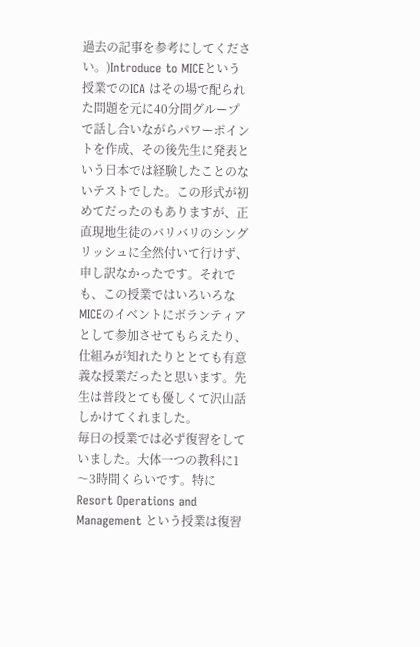過去の記事を参考にしてください。)Introduce to MICEという授業でのICA はその場で配られた問題を元に40分間グループで話し合いながらパワーポイントを作成、その後先生に発表という日本では経験したことのないテストでした。この形式が初めてだったのもありますが、正直現地生徒のバリバリのシングリッシュに全然付いて行けず、申し訳なかったです。それでも、この授業ではいろいろなMICEのイベントにボランティアとして参加させてもらえたり、仕組みが知れたりととても有意義な授業だったと思います。先生は普段とても優しくて沢山話しかけてくれました。
毎日の授業では必ず復習をしていました。大体一つの教科に1〜3時間くらいです。特にResort Operations and Management という授業は復習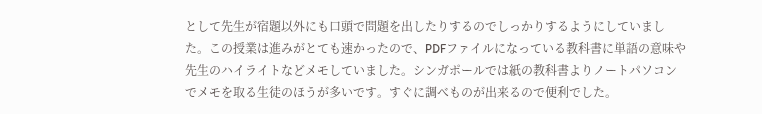として先生が宿題以外にも口頭で問題を出したりするのでしっかりするようにしていました。この授業は進みがとても速かったので、PDFファイルになっている教科書に単語の意味や先生のハイライトなどメモしていました。シンガポールでは紙の教科書よりノートパソコンでメモを取る生徒のほうが多いです。すぐに調べものが出来るので便利でした。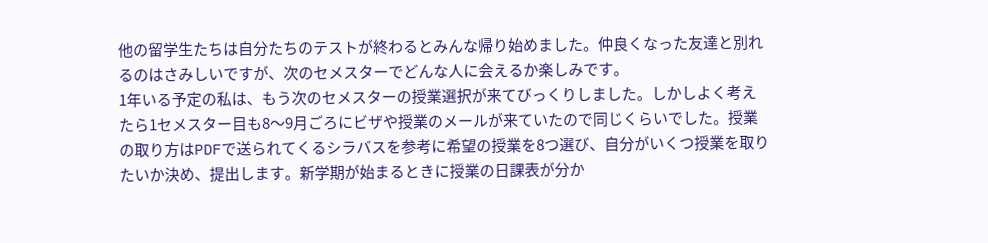他の留学生たちは自分たちのテストが終わるとみんな帰り始めました。仲良くなった友達と別れるのはさみしいですが、次のセメスターでどんな人に会えるか楽しみです。
1年いる予定の私は、もう次のセメスターの授業選択が来てびっくりしました。しかしよく考えたら1セメスター目も8〜9月ごろにビザや授業のメールが来ていたので同じくらいでした。授業の取り方はPDFで送られてくるシラバスを参考に希望の授業を8つ選び、自分がいくつ授業を取りたいか決め、提出します。新学期が始まるときに授業の日課表が分か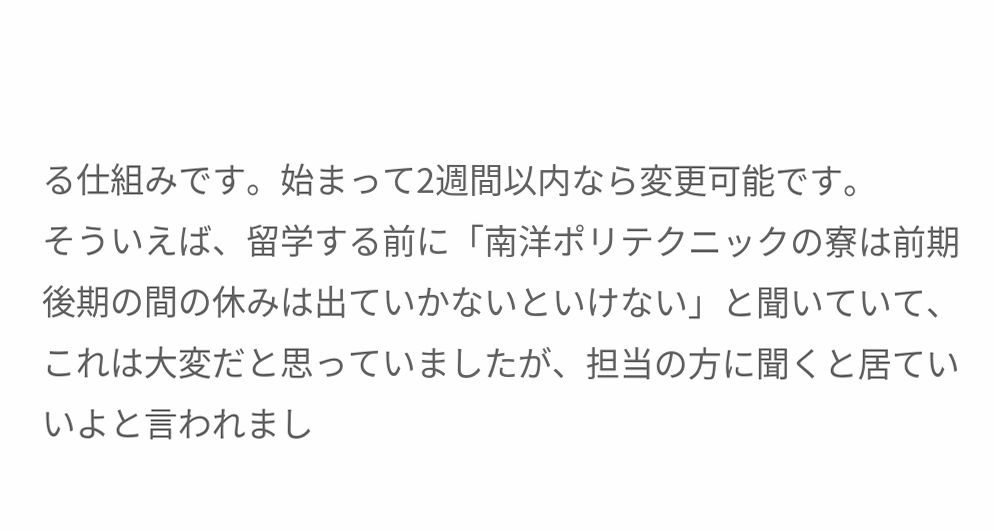る仕組みです。始まって2週間以内なら変更可能です。
そういえば、留学する前に「南洋ポリテクニックの寮は前期後期の間の休みは出ていかないといけない」と聞いていて、これは大変だと思っていましたが、担当の方に聞くと居ていいよと言われまし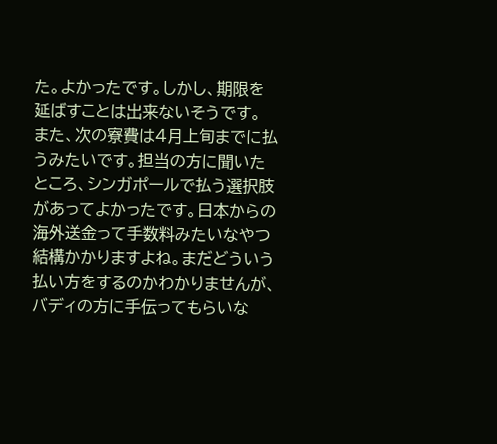た。よかったです。しかし、期限を延ばすことは出来ないそうです。
また、次の寮費は4月上旬までに払うみたいです。担当の方に聞いたところ、シンガポールで払う選択肢があってよかったです。日本からの海外送金って手数料みたいなやつ結構かかりますよね。まだどういう払い方をするのかわかりませんが、バディの方に手伝ってもらいな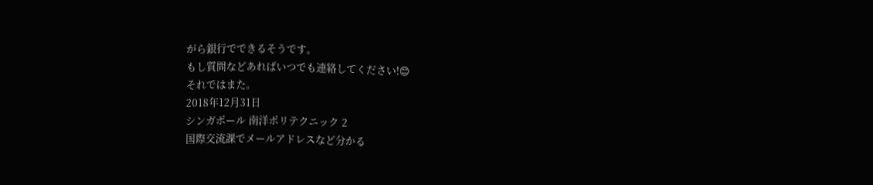がら銀行でできるそうです。
もし質問などあればいつでも連絡してください!😊
それではまた。
2018年12月31日
シンガポール 南洋ポリテクニック 2
国際交流課でメールアドレスなど分かる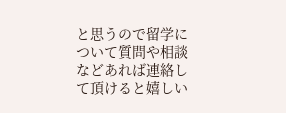と思うので留学について質問や相談などあれば連絡して頂けると嬉しい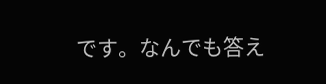です。なんでも答え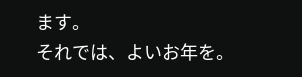ます。
それでは、よいお年を。